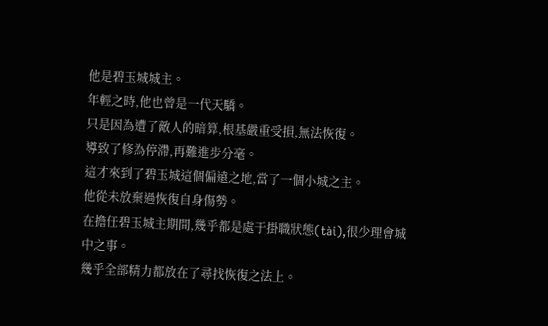他是碧玉城城主。
年輕之時,他也曾是一代天驕。
只是因為遭了敵人的暗算,根基嚴重受損,無法恢復。
導致了修為停滯,再難進步分毫。
這才來到了碧玉城這個偏遠之地,當了一個小城之主。
他從未放棄過恢復自身傷勢。
在擔任碧玉城主期間,幾乎都是處于掛職狀態(tài),很少理會城中之事。
幾乎全部精力都放在了尋找恢復之法上。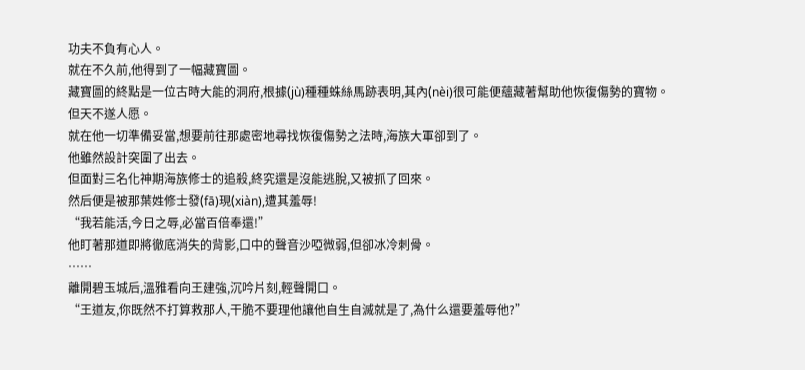功夫不負有心人。
就在不久前,他得到了一幅藏寶圖。
藏寶圖的終點是一位古時大能的洞府,根據(jù)種種蛛絲馬跡表明,其內(nèi)很可能便蘊藏著幫助他恢復傷勢的寶物。
但天不遂人愿。
就在他一切準備妥當,想要前往那處密地尋找恢復傷勢之法時,海族大軍卻到了。
他雖然設計突圍了出去。
但面對三名化神期海族修士的追殺,終究還是沒能逃脫,又被抓了回來。
然后便是被那葉姓修士發(fā)現(xiàn),遭其羞辱!
“我若能活,今日之辱,必當百倍奉還!”
他盯著那道即將徹底消失的背影,口中的聲音沙啞微弱,但卻冰冷刺骨。
……
離開碧玉城后,溫雅看向王建強,沉吟片刻,輕聲開口。
“王道友,你既然不打算救那人,干脆不要理他讓他自生自滅就是了,為什么還要羞辱他?”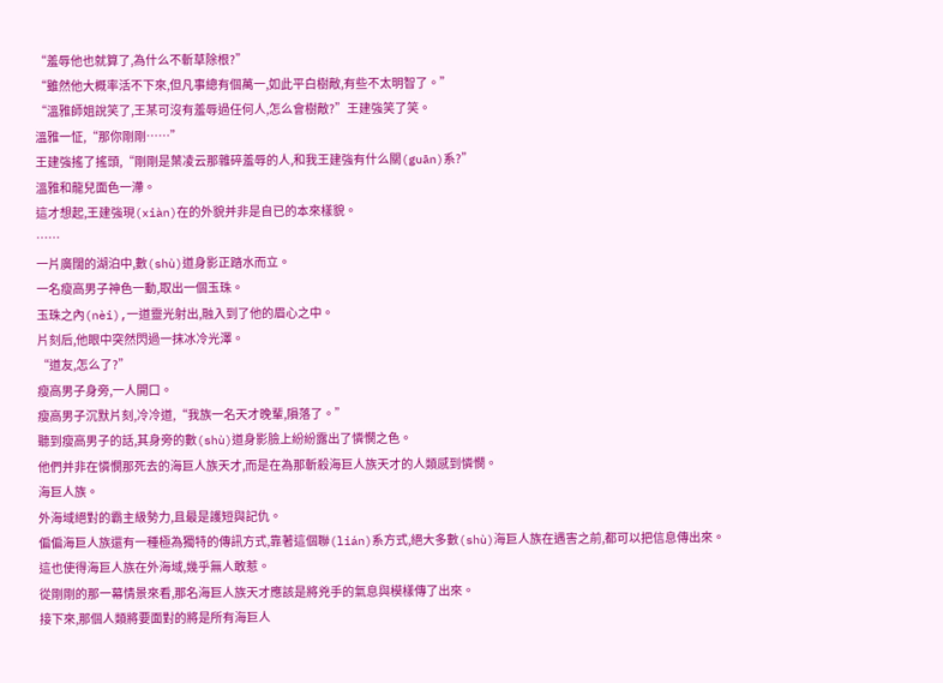“羞辱他也就算了,為什么不斬草除根?”
“雖然他大概率活不下來,但凡事總有個萬一,如此平白樹敵,有些不太明智了。”
“溫雅師姐說笑了,王某可沒有羞辱過任何人,怎么會樹敵?”王建強笑了笑。
溫雅一怔,“那你剛剛……”
王建強搖了搖頭,“剛剛是葉凌云那雜碎羞辱的人,和我王建強有什么關(guān)系?”
溫雅和龍兒面色一滯。
這才想起,王建強現(xiàn)在的外貌并非是自已的本來樣貌。
……
一片廣闊的湖泊中,數(shù)道身影正踏水而立。
一名瘦高男子神色一動,取出一個玉珠。
玉珠之內(nèi),一道靈光射出,融入到了他的眉心之中。
片刻后,他眼中突然閃過一抹冰冷光澤。
“道友,怎么了?”
瘦高男子身旁,一人開口。
瘦高男子沉默片刻,冷冷道,“我族一名天才晚輩,隕落了。”
聽到瘦高男子的話,其身旁的數(shù)道身影臉上紛紛露出了憐憫之色。
他們并非在憐憫那死去的海巨人族天才,而是在為那斬殺海巨人族天才的人類感到憐憫。
海巨人族。
外海域絕對的霸主級勢力,且最是護短與記仇。
偏偏海巨人族還有一種極為獨特的傳訊方式,靠著這個聯(lián)系方式,絕大多數(shù)海巨人族在遇害之前,都可以把信息傳出來。
這也使得海巨人族在外海域,幾乎無人敢惹。
從剛剛的那一幕情景來看,那名海巨人族天才應該是將兇手的氣息與模樣傳了出來。
接下來,那個人類將要面對的將是所有海巨人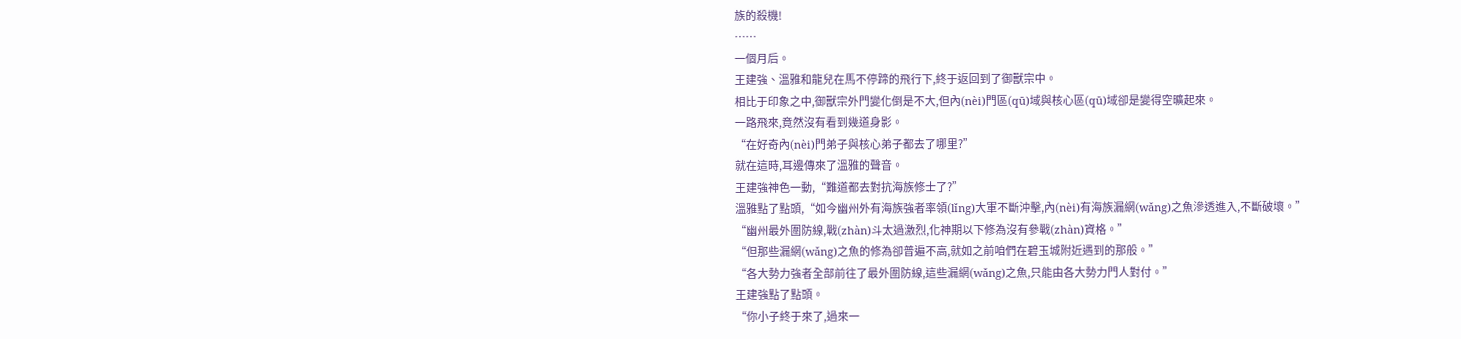族的殺機!
……
一個月后。
王建強、溫雅和龍兒在馬不停蹄的飛行下,終于返回到了御獸宗中。
相比于印象之中,御獸宗外門變化倒是不大,但內(nèi)門區(qū)域與核心區(qū)域卻是變得空曠起來。
一路飛來,竟然沒有看到幾道身影。
“在好奇內(nèi)門弟子與核心弟子都去了哪里?”
就在這時,耳邊傳來了溫雅的聲音。
王建強神色一動,“難道都去對抗海族修士了?”
溫雅點了點頭,“如今幽州外有海族強者率領(lǐng)大軍不斷沖擊,內(nèi)有海族漏網(wǎng)之魚滲透進入,不斷破壞。”
“幽州最外圍防線,戰(zhàn)斗太過激烈,化神期以下修為沒有參戰(zhàn)資格。”
“但那些漏網(wǎng)之魚的修為卻普遍不高,就如之前咱們在碧玉城附近遇到的那般。”
“各大勢力強者全部前往了最外圍防線,這些漏網(wǎng)之魚,只能由各大勢力門人對付。”
王建強點了點頭。
“你小子終于來了,過來一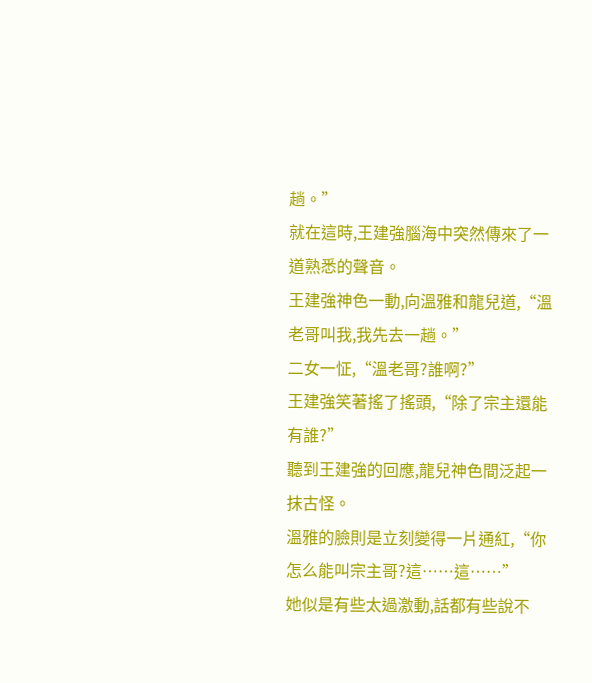趟。”
就在這時,王建強腦海中突然傳來了一道熟悉的聲音。
王建強神色一動,向溫雅和龍兒道,“溫老哥叫我,我先去一趟。”
二女一怔,“溫老哥?誰啊?”
王建強笑著搖了搖頭,“除了宗主還能有誰?”
聽到王建強的回應,龍兒神色間泛起一抹古怪。
溫雅的臉則是立刻變得一片通紅,“你怎么能叫宗主哥?這……這……”
她似是有些太過激動,話都有些說不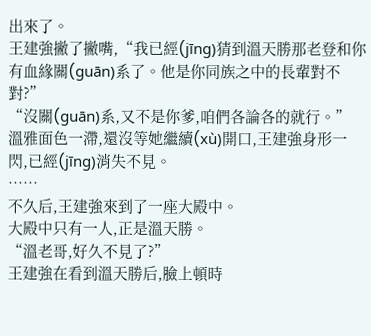出來了。
王建強撇了撇嘴,“我已經(jīng)猜到溫天勝那老登和你有血緣關(guān)系了。他是你同族之中的長輩對不對?”
“沒關(guān)系,又不是你爹,咱們各論各的就行。”
溫雅面色一滯,還沒等她繼續(xù)開口,王建強身形一閃,已經(jīng)消失不見。
……
不久后,王建強來到了一座大殿中。
大殿中只有一人,正是溫天勝。
“溫老哥,好久不見了?”
王建強在看到溫天勝后,臉上頓時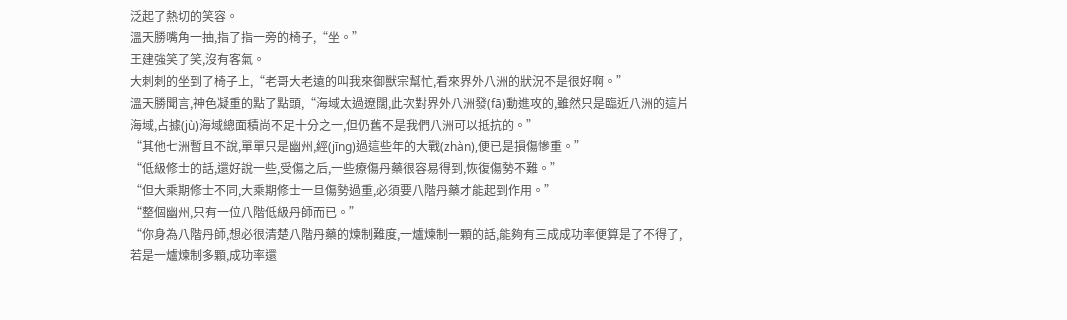泛起了熱切的笑容。
溫天勝嘴角一抽,指了指一旁的椅子,“坐。”
王建強笑了笑,沒有客氣。
大刺刺的坐到了椅子上,“老哥大老遠的叫我來御獸宗幫忙,看來界外八洲的狀況不是很好啊。”
溫天勝聞言,神色凝重的點了點頭,“海域太過遼闊,此次對界外八洲發(fā)動進攻的,雖然只是臨近八洲的這片海域,占據(jù)海域總面積尚不足十分之一,但仍舊不是我們八洲可以抵抗的。”
“其他七洲暫且不說,單單只是幽州,經(jīng)過這些年的大戰(zhàn),便已是損傷慘重。”
“低級修士的話,還好說一些,受傷之后,一些療傷丹藥很容易得到,恢復傷勢不難。”
“但大乘期修士不同,大乘期修士一旦傷勢過重,必須要八階丹藥才能起到作用。”
“整個幽州,只有一位八階低級丹師而已。”
“你身為八階丹師,想必很清楚八階丹藥的煉制難度,一爐煉制一顆的話,能夠有三成成功率便算是了不得了,若是一爐煉制多顆,成功率還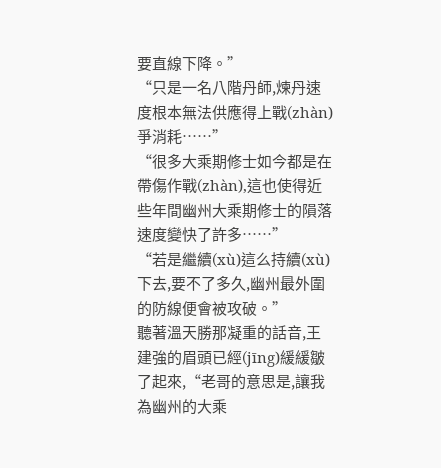要直線下降。”
“只是一名八階丹師,煉丹速度根本無法供應得上戰(zhàn)爭消耗……”
“很多大乘期修士如今都是在帶傷作戰(zhàn),這也使得近些年間幽州大乘期修士的隕落速度變快了許多……”
“若是繼續(xù)這么持續(xù)下去,要不了多久,幽州最外圍的防線便會被攻破。”
聽著溫天勝那凝重的話音,王建強的眉頭已經(jīng)緩緩皺了起來,“老哥的意思是,讓我為幽州的大乘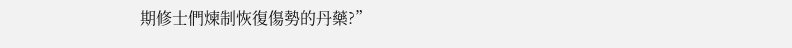期修士們煉制恢復傷勢的丹藥?”